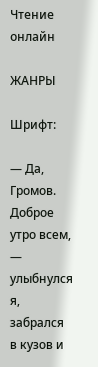Чтение онлайн

ЖАНРЫ

Шрифт:

— Да, Громов. Доброе утро всем, — улыбнулся я, забрался в кузов и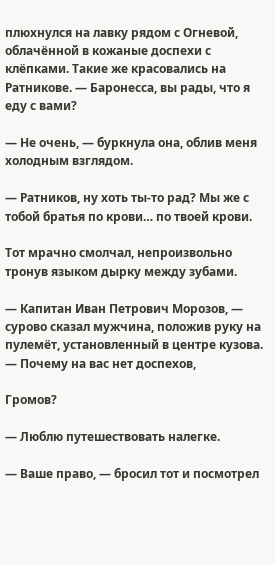плюхнулся на лавку рядом с Огневой, облачённой в кожаные доспехи с клёпками. Такие же красовались на Ратникове. — Баронесса, вы рады, что я еду с вами?

— Не очень, — буркнула она, облив меня холодным взглядом.

— Ратников, ну хоть ты-то рад? Мы же с тобой братья по крови… по твоей крови.

Тот мрачно смолчал, непроизвольно тронув языком дырку между зубами.

— Капитан Иван Петрович Морозов, — сурово сказал мужчина, положив руку на пулемёт, установленный в центре кузова. — Почему на вас нет доспехов,

Громов?

— Люблю путешествовать налегке.

— Ваше право, — бросил тот и посмотрел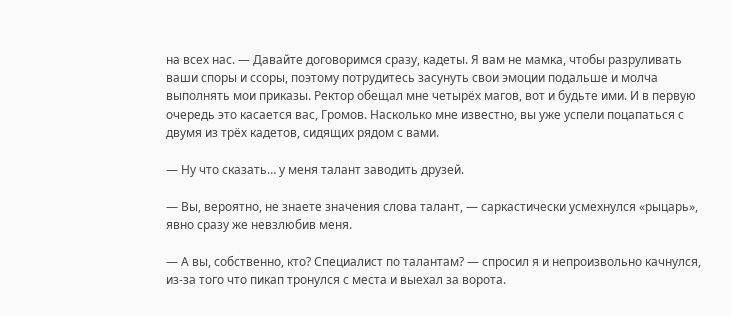на всех нас. — Давайте договоримся сразу, кадеты. Я вам не мамка, чтобы разруливать ваши споры и ссоры, поэтому потрудитесь засунуть свои эмоции подальше и молча выполнять мои приказы. Ректор обещал мне четырёх магов, вот и будьте ими. И в первую очередь это касается вас, Громов. Насколько мне известно, вы уже успели поцапаться с двумя из трёх кадетов, сидящих рядом с вами.

— Ну что сказать… у меня талант заводить друзей.

— Вы, вероятно, не знаете значения слова талант, — саркастически усмехнулся «рыцарь», явно сразу же невзлюбив меня.

— А вы, собственно, кто? Специалист по талантам? — спросил я и непроизвольно качнулся, из-за того что пикап тронулся с места и выехал за ворота.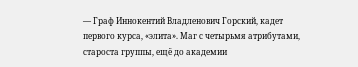— Граф Иннокентий Владленович Горский, кадет первого курса, «элита». Маг с четырьмя атрибутами, староста группы, ещё до академии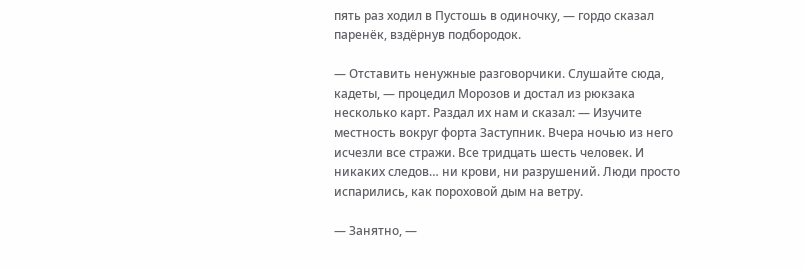пять раз ходил в Пустошь в одиночку, — гордо сказал паренёк, вздёрнув подбородок.

— Отставить ненужные разговорчики. Слушайте сюда, кадеты, — процедил Морозов и достал из рюкзака несколько карт. Раздал их нам и сказал: — Изучите местность вокруг форта Заступник. Вчера ночью из него исчезли все стражи. Все тридцать шесть человек. И никаких следов… ни крови, ни разрушений. Люди просто испарились, как пороховой дым на ветру.

— Занятно, —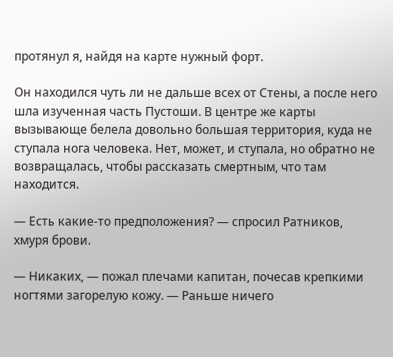протянул я, найдя на карте нужный форт.

Он находился чуть ли не дальше всех от Стены, а после него шла изученная часть Пустоши. В центре же карты вызывающе белела довольно большая территория, куда не ступала нога человека. Нет, может, и ступала, но обратно не возвращалась, чтобы рассказать смертным, что там находится.

— Есть какие-то предположения? — спросил Ратников, хмуря брови.

— Никаких, — пожал плечами капитан, почесав крепкими ногтями загорелую кожу. — Раньше ничего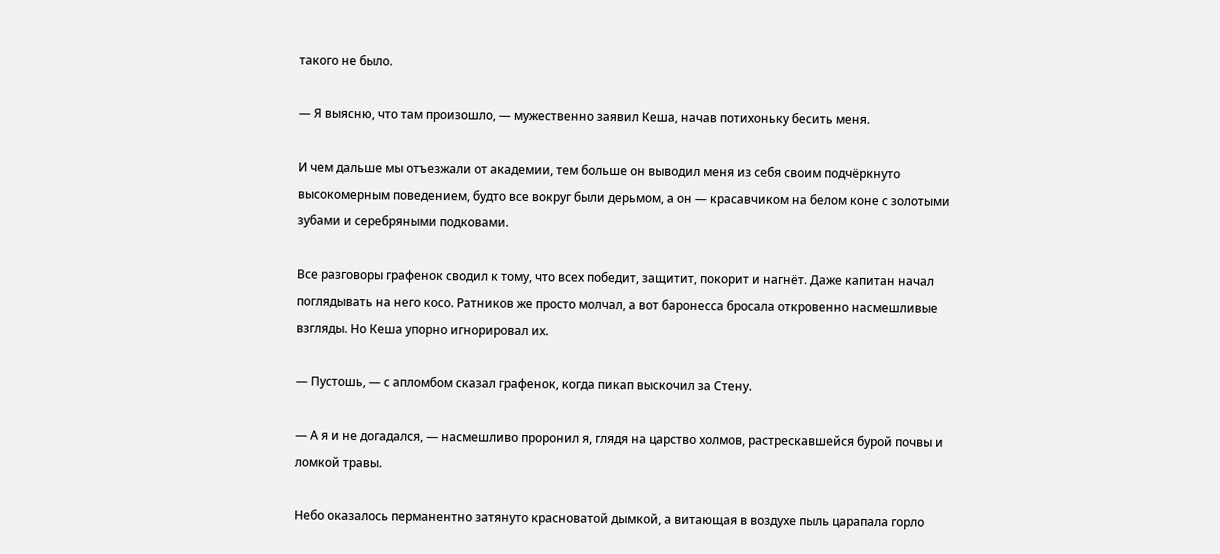такого не было.

— Я выясню, что там произошло, — мужественно заявил Кеша, начав потихоньку бесить меня.

И чем дальше мы отъезжали от академии, тем больше он выводил меня из себя своим подчёркнуто высокомерным поведением, будто все вокруг были дерьмом, а он — красавчиком на белом коне с золотыми зубами и серебряными подковами.

Все разговоры графенок сводил к тому, что всех победит, защитит, покорит и нагнёт. Даже капитан начал поглядывать на него косо. Ратников же просто молчал, а вот баронесса бросала откровенно насмешливые взгляды. Но Кеша упорно игнорировал их.

— Пустошь, — с апломбом сказал графенок, когда пикап выскочил за Стену.

— А я и не догадался, — насмешливо проронил я, глядя на царство холмов, растрескавшейся бурой почвы и ломкой травы.

Небо оказалось перманентно затянуто красноватой дымкой, а витающая в воздухе пыль царапала горло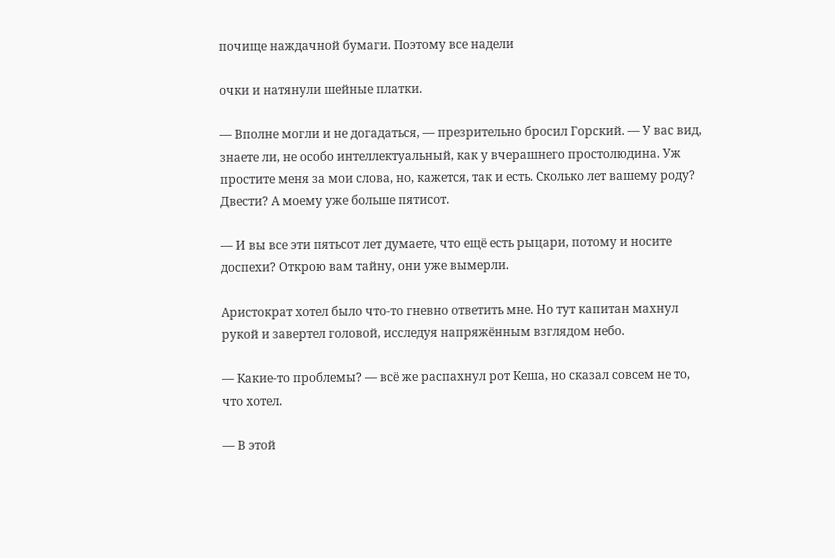почище наждачной бумаги. Поэтому все надели

очки и натянули шейные платки.

— Вполне могли и не догадаться, — презрительно бросил Горский. — У вас вид, знаете ли, не особо интеллектуальный, как у вчерашнего простолюдина. Уж простите меня за мои слова, но, кажется, так и есть. Сколько лет вашему роду? Двести? А моему уже больше пятисот.

— И вы все эти пятьсот лет думаете, что ещё есть рыцари, потому и носите доспехи? Открою вам тайну, они уже вымерли.

Аристократ хотел было что-то гневно ответить мне. Но тут капитан махнул рукой и завертел головой, исследуя напряжённым взглядом небо.

— Какие-то проблемы? — всё же распахнул рот Кеша, но сказал совсем не то, что хотел.

— В этой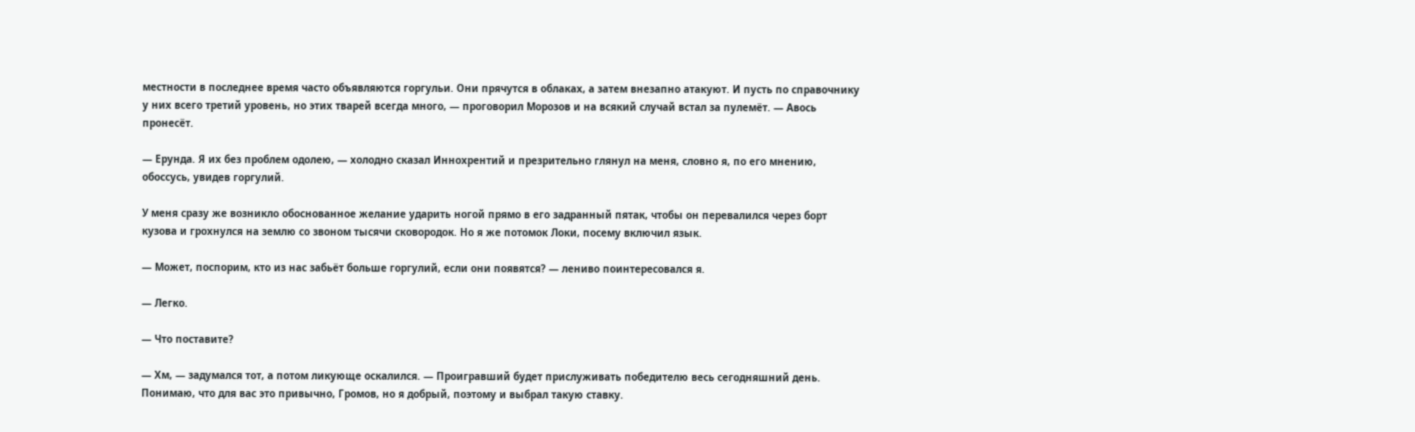местности в последнее время часто объявляются горгульи. Они прячутся в облаках, а затем внезапно атакуют. И пусть по справочнику у них всего третий уровень, но этих тварей всегда много, — проговорил Морозов и на всякий случай встал за пулемёт. — Авось пронесёт.

— Ерунда. Я их без проблем одолею, — холодно сказал Иннохрентий и презрительно глянул на меня, словно я, по его мнению, обоссусь, увидев горгулий.

У меня сразу же возникло обоснованное желание ударить ногой прямо в его задранный пятак, чтобы он перевалился через борт кузова и грохнулся на землю со звоном тысячи сковородок. Но я же потомок Локи, посему включил язык.

— Может, поспорим, кто из нас забьёт больше горгулий, если они появятся? — лениво поинтересовался я.

— Легко.

— Что поставите?

— Хм, — задумался тот, а потом ликующе оскалился. — Проигравший будет прислуживать победителю весь сегодняшний день. Понимаю, что для вас это привычно, Громов, но я добрый, поэтому и выбрал такую ставку.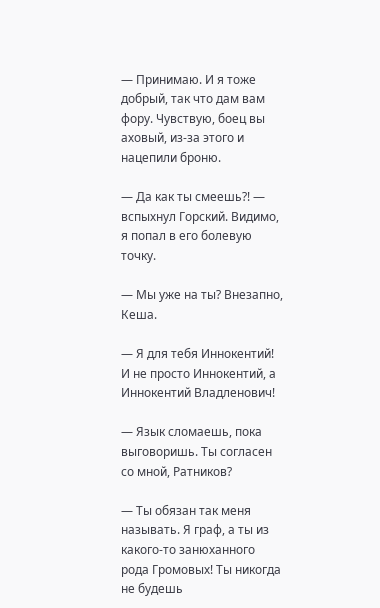— Принимаю. И я тоже добрый, так что дам вам фору. Чувствую, боец вы аховый, из-за этого и нацепили броню.

— Да как ты смеешь?! — вспыхнул Горский. Видимо, я попал в его болевую точку.

— Мы уже на ты? Внезапно, Кеша.

— Я для тебя Иннокентий! И не просто Иннокентий, а Иннокентий Владленович!

— Язык сломаешь, пока выговоришь. Ты согласен со мной, Ратников?

— Ты обязан так меня называть. Я граф, а ты из какого-то занюханного рода Громовых! Ты никогда не будешь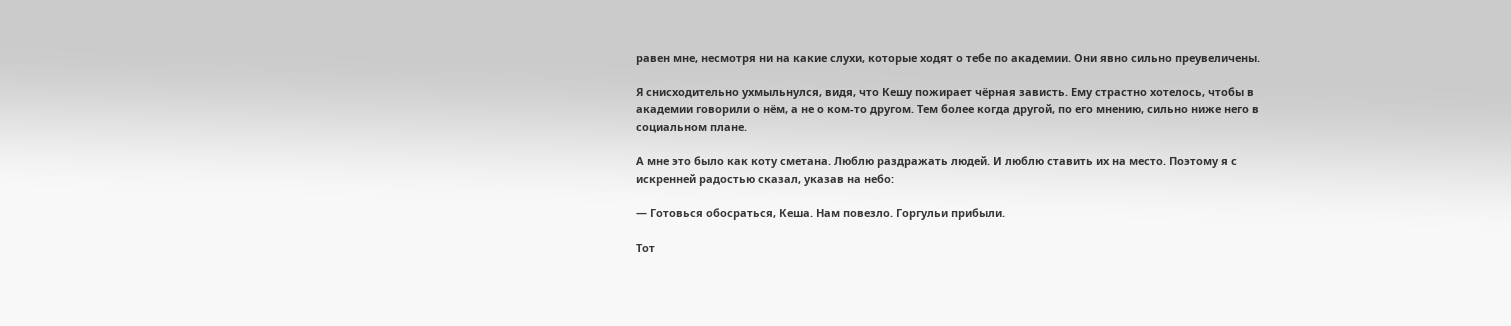равен мне, несмотря ни на какие слухи, которые ходят о тебе по академии. Они явно сильно преувеличены.

Я снисходительно ухмыльнулся, видя, что Кешу пожирает чёрная зависть. Ему страстно хотелось, чтобы в академии говорили о нём, а не о ком-то другом. Тем более когда другой, по его мнению, сильно ниже него в социальном плане.

А мне это было как коту сметана. Люблю раздражать людей. И люблю ставить их на место. Поэтому я с искренней радостью сказал, указав на небо:

— Готовься обосраться, Кеша. Нам повезло. Горгульи прибыли.

Тот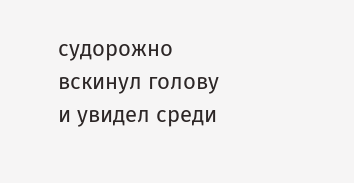судорожно вскинул голову и увидел среди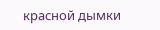красной дымки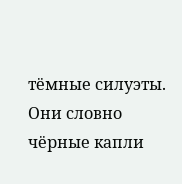тёмные силуэты. Они словно чёрные капли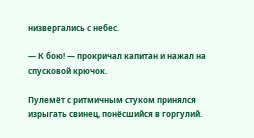низвергались с небес.

— К бою! — прокричал капитан и нажал на спусковой крючок.

Пулемёт с ритмичным стуком принялся изрыгать свинец, понёсшийся в горгулий.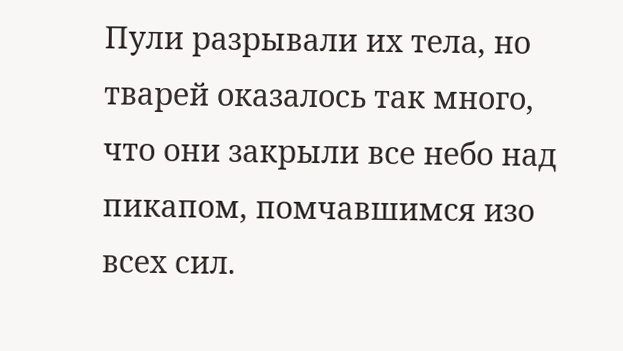Пули разрывали их тела, но тварей оказалось так много, что они закрыли все небо над пикапом, помчавшимся изо всех сил.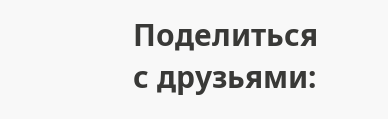Поделиться с друзьями: